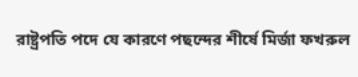রাষ্ট্রপতি পদে যে কারণে পছন্দের শীর্ষে মির্জা ফখরুল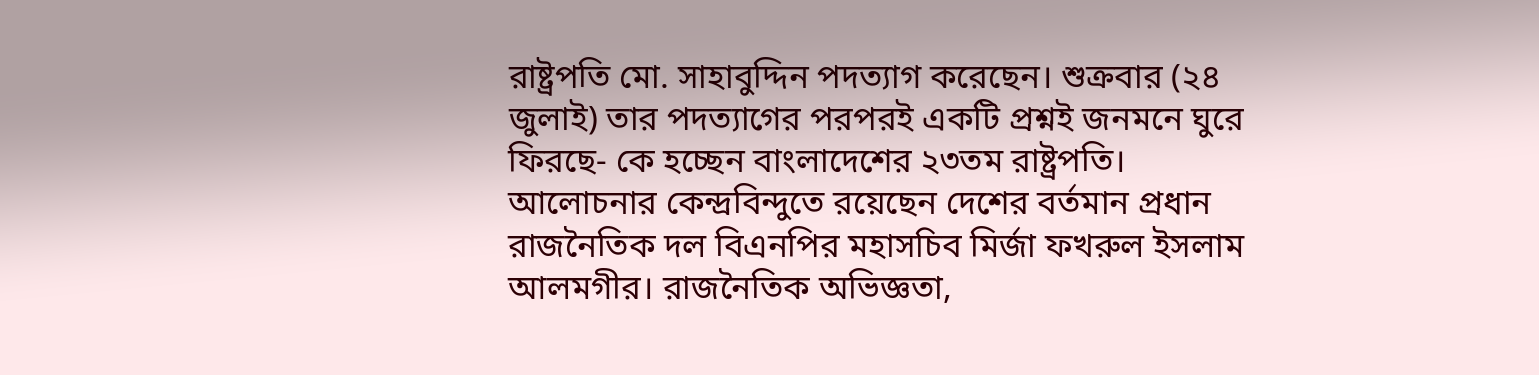রাষ্ট্রপতি মো. সাহাবুদ্দিন পদত্যাগ করেছেন। শুক্রবার (২৪ জুলাই) তার পদত্যাগের পরপরই একটি প্রশ্নই জনমনে ঘুরে ফিরছে- কে হচ্ছেন বাংলাদেশের ২৩তম রাষ্ট্রপতি। আলোচনার কেন্দ্রবিন্দুতে রয়েছেন দেশের বর্তমান প্রধান রাজনৈতিক দল বিএনপির মহাসচিব মির্জা ফখরুল ইসলাম আলমগীর। রাজনৈতিক অভিজ্ঞতা,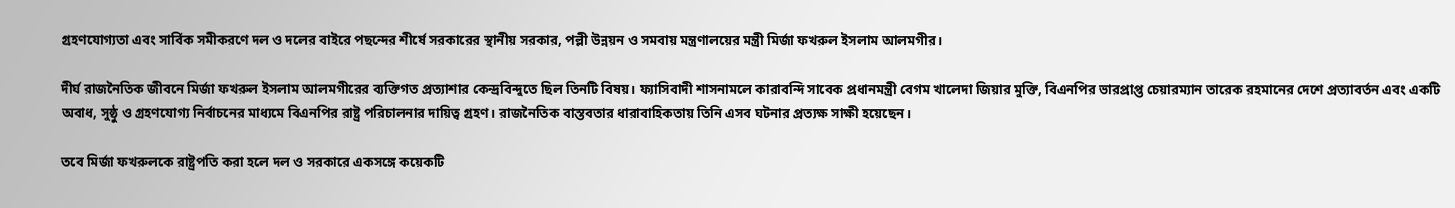গ্রহণযোগ্যতা এবং সার্বিক সমীকরণে দল ও দলের বাইরে পছন্দের শীর্ষে সরকারের স্থানীয় সরকার, পল্লী উন্নয়ন ও সমবায় মন্ত্রণালয়ের মন্ত্রী মির্জা ফখরুল ইসলাম আলমগীর।

দীর্ঘ রাজনৈতিক জীবনে মির্জা ফখরুল ইসলাম আলমগীরের ব্যক্তিগত প্রত্যাশার কেন্দ্রবিন্দুতে ছিল তিনটি বিষয়। ফ্যাসিবাদী শাসনামলে কারাবন্দি সাবেক প্রধানমন্ত্রী বেগম খালেদা জিয়ার মুক্তি, বিএনপির ভারপ্রাপ্ত চেয়ারম্যান তারেক রহমানের দেশে প্রত্যাবর্তন এবং একটি অবাধ, সুষ্ঠু ও গ্রহণযোগ্য নির্বাচনের মাধ্যমে বিএনপির রাষ্ট্র পরিচালনার দায়িত্ব গ্রহণ। রাজনৈতিক বাস্তবতার ধারাবাহিকতায় তিনি এসব ঘটনার প্রত্যক্ষ সাক্ষী হয়েছেন।

তবে মির্জা ফখরুলকে রাষ্ট্রপতি করা হলে দল ও সরকারে একসঙ্গে কয়েকটি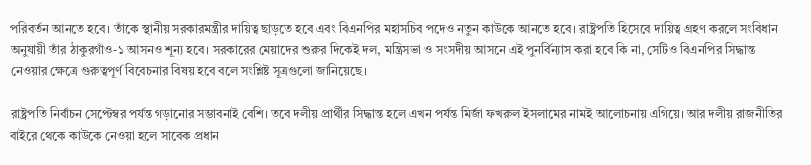পরিবর্তন আনতে হবে। তাঁকে স্থানীয় সরকারমন্ত্রীর দায়িত্ব ছাড়তে হবে এবং বিএনপির মহাসচিব পদেও নতুন কাউকে আনতে হবে। রাষ্ট্রপতি হিসেবে দায়িত্ব গ্রহণ করলে সংবিধান অনুযায়ী তাঁর ঠাকুরগাঁও-১ আসনও শূন্য হবে। সরকারের মেয়াদের শুরুর দিকেই দল, মন্ত্রিসভা ও সংসদীয় আসনে এই পুনর্বিন্যাস করা হবে কি না, সেটিও বিএনপির সিদ্ধান্ত নেওয়ার ক্ষেত্রে গুরুত্বপূর্ণ বিবেচনার বিষয় হবে বলে সংশ্লিষ্ট সূত্রগুলো জানিয়েছে।

রাষ্ট্রপতি নির্বাচন সেপ্টেম্বর পর্যন্ত গড়ানোর সম্ভাবনাই বেশি। তবে দলীয় প্রার্থীর সিদ্ধান্ত হলে এখন পর্যন্ত মির্জা ফখরুল ইসলামের নামই আলোচনায় এগিয়ে। আর দলীয় রাজনীতির বাইরে থেকে কাউকে নেওয়া হলে সাবেক প্রধান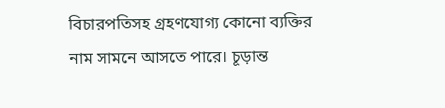বিচারপতিসহ গ্রহণযোগ্য কোনো ব্যক্তির নাম সামনে আসতে পারে। চূড়ান্ত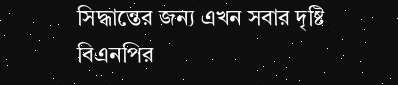সিদ্ধান্তের জন্য এখন সবার দৃষ্টি বিএনপির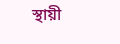স্থায়ী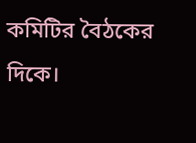কমিটির বৈঠকের দিকে।